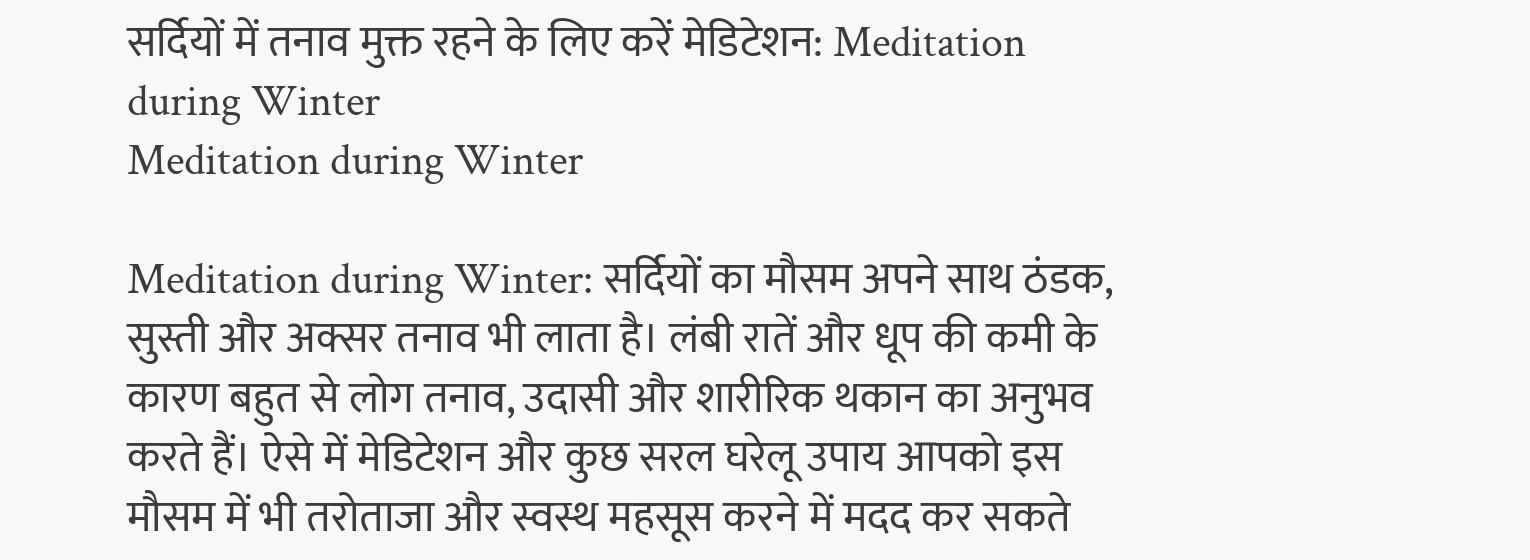सर्दियों में तनाव मुक्त रहने के लिए करें मेडिटेशन: Meditation during Winter
Meditation during Winter

Meditation during Winter: सर्दियों का मौसम अपने साथ ठंडक, सुस्ती और अक्सर तनाव भी लाता है। लंबी रातें और धूप की कमी के कारण बहुत से लोग तनाव, उदासी और शारीरिक थकान का अनुभव करते हैं। ऐसे में मेडिटेशन और कुछ सरल घरेलू उपाय आपको इस मौसम में भी तरोताजा और स्वस्थ महसूस करने में मदद कर सकते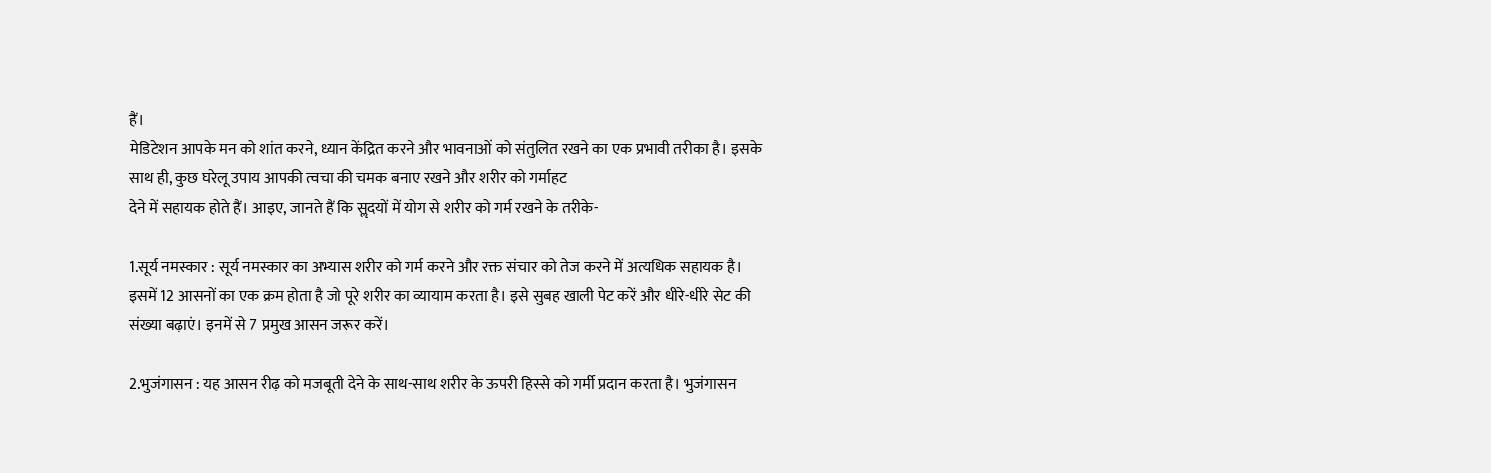हैं।
मेडिटेशन आपके मन को शांत करने, ध्यान केंद्रित करने और भावनाओं को संतुलित रखने का एक प्रभावी तरीका है। इसके साथ ही, कुछ घरेलू उपाय आपकी त्वचा की चमक बनाए रखने और शरीर को गर्माहट
देने में सहायक होते हैं। आइए, जानते हैं कि सॢदयों में योग से शरीर को गर्म रखने के तरीके-

1.सूर्य नमस्कार : सूर्य नमस्कार का अभ्यास शरीर को गर्म करने और रक्त संचार को तेज करने में अत्यधिक सहायक है। इसमें 12 आसनों का एक क्रम होता है जो पूरे शरीर का व्यायाम करता है। इसे सुबह खाली पेट करें और धीरे-धीरे सेट की संख्या बढ़ाएं। इनमें से 7 प्रमुख आसन जरूर करें।

2.भुजंगासन : यह आसन रीढ़ को मजबूती देने के साथ-साथ शरीर के ऊपरी हिस्से को गर्मी प्रदान करता है। भुजंगासन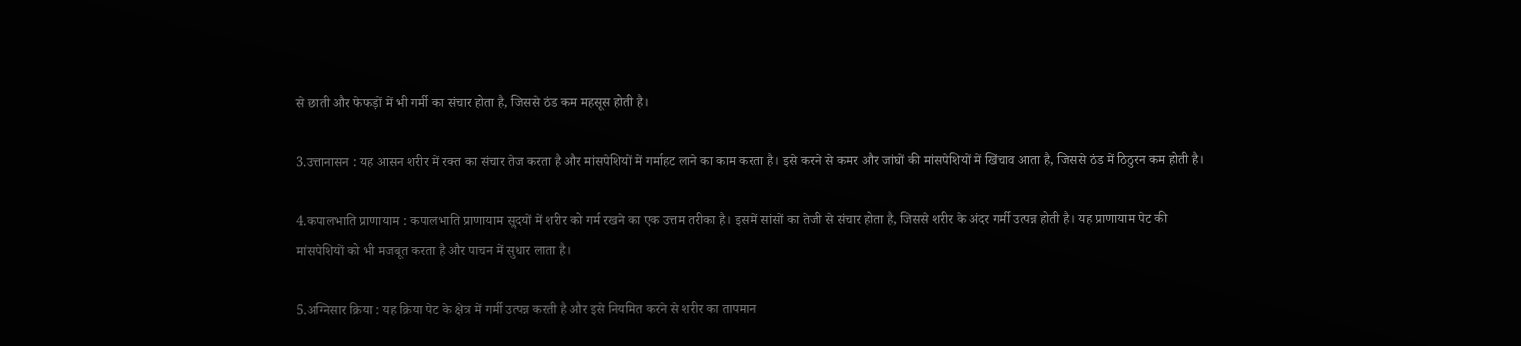से छाती और फेफड़ों में भी गर्मी का संचार होता है, जिससे ठंड कम महसूस होती है।

3.उत्तानासन : यह आसन शरीर में रक्त का संचार तेज करता है और मांसपेशियों में गर्माहट लाने का काम करता है। इसे करने से कमर और जांघों की मांसपेशियों में खिंचाव आता है, जिससे ठंड में ठिठुरन कम होती है।

4.कपालभाति प्राणायाम : कपालभाति प्राणायाम सॢदयों में शरीर को गर्म रखने का एक उत्तम तरीका है। इसमें सांसों का तेजी से संचार होता है, जिससे शरीर के अंदर गर्मी उत्पन्न होती है। यह प्राणायाम पेट की
मांसपेशियों को भी मजबूत करता है और पाचन में सुधार लाता है।

5.अग्निसार क्रिया : यह क्रिया पेट के क्षेत्र में गर्मी उत्पन्न करती है और इसे नियमित करने से शरीर का तापमान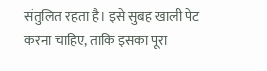संतुलित रहता है। इसे सुबह खाली पेट करना चाहिए, ताकि इसका पूरा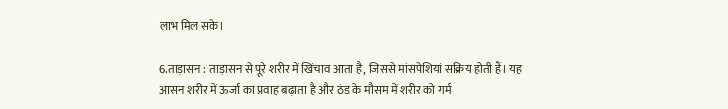लाभ मिल सके।

6.ताड़ासन : ताड़ासन से पूरे शरीर में खिंचाव आता है, जिससे मांसपेशियां सक्रिय होती हैं। यह आसन शरीर में ऊर्जा का प्रवाह बढ़ाता है और ठंड के मौसम में शरीर को गर्म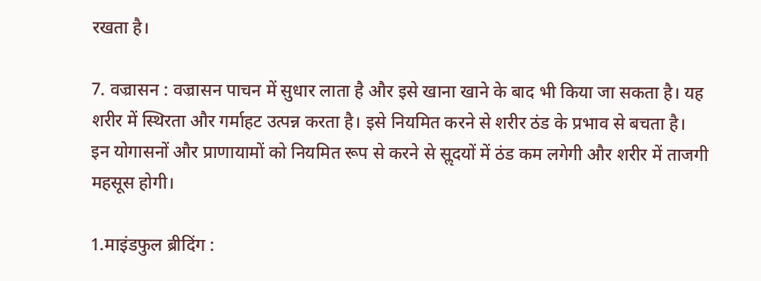रखता है।

7. वज्रासन : वज्रासन पाचन में सुधार लाता है और इसे खाना खाने के बाद भी किया जा सकता है। यह शरीर में स्थिरता और गर्माहट उत्पन्न करता है। इसे नियमित करने से शरीर ठंड के प्रभाव से बचता है।
इन योगासनों और प्राणायामों को नियमित रूप से करने से सॢदयों में ठंड कम लगेगी और शरीर में ताजगी महसूस होगी।

1.माइंडफुल ब्रीदिंग :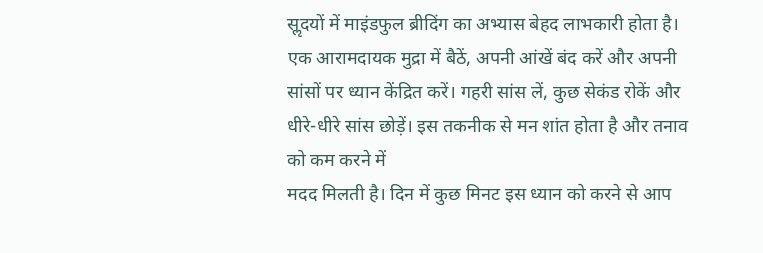सॢदयों में माइंडफुल ब्रीदिंग का अभ्यास बेहद लाभकारी होता है।
एक आरामदायक मुद्रा में बैठें, अपनी आंखें बंद करें और अपनी सांसों पर ध्यान केंद्रित करें। गहरी सांस लें, कुछ सेकंड रोकें और धीरे-धीरे सांस छोड़ें। इस तकनीक से मन शांत होता है और तनाव को कम करने में
मदद मिलती है। दिन में कुछ मिनट इस ध्यान को करने से आप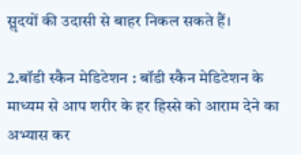सॢदयों की उदासी से बाहर निकल सकते हैं।

2.बॉडी स्कैन मेडिटेशन : बॉडी स्कैन मेडिटेशन के माध्यम से आप शरीर के हर हिस्से को आराम देने का अभ्यास कर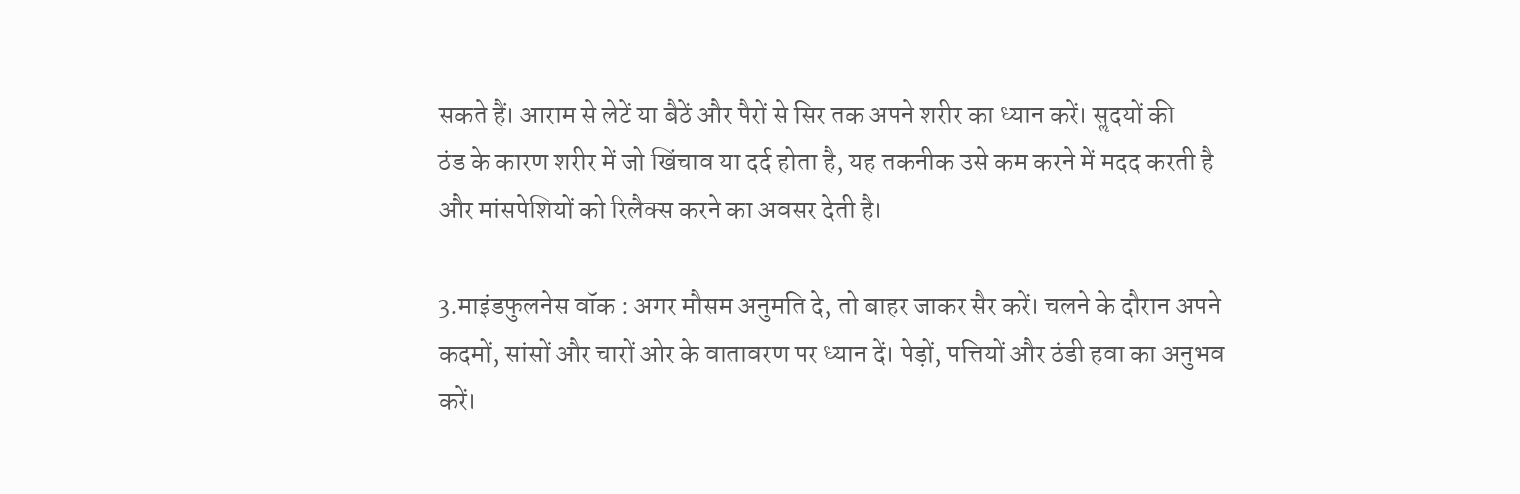सकते हैं। आराम से लेटें या बैठें और पैरों से सिर तक अपने शरीर का ध्यान करें। सॢदयों की
ठंड के कारण शरीर में जो खिंचाव या दर्द होता है, यह तकनीक उसे कम करने में मदद करती है और मांसपेशियों को रिलैक्स करने का अवसर देती है।

3.माइंडफुलनेस वॉक : अगर मौसम अनुमति दे, तो बाहर जाकर सैर करें। चलने के दौरान अपने कदमों, सांसों और चारों ओर के वातावरण पर ध्यान दें। पेड़ों, पत्तियों और ठंडी हवा का अनुभव करें।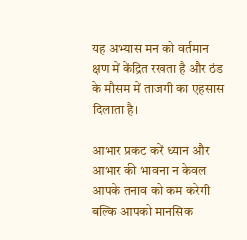यह अभ्यास मन को वर्तमान क्षण में केंद्रित रखता है और ठंड के मौसम में ताजगी का एहसास दिलाता है।

आभार प्रकट करें ध्यान और आभार की भावना न केवल आपके तनाव को कम करेगी बल्कि आपको मानसिक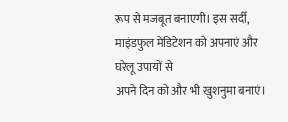रूप से मजबूत बनाएगी। इस सर्दी, माइंडफुल मेडिटेशन को अपनाएं और घरेलू उपायों से
अपने दिन को और भी खुशनुमा बनाएं।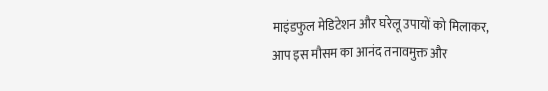माइंडफुल मेडिटेशन और घरेलू उपायों को मिलाकर, आप इस मौसम का आनंद तनावमुक्त और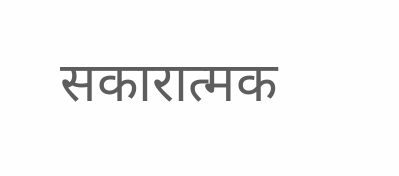सकारात्मक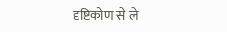दृष्टिकोण से ले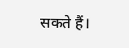सकते हैं।